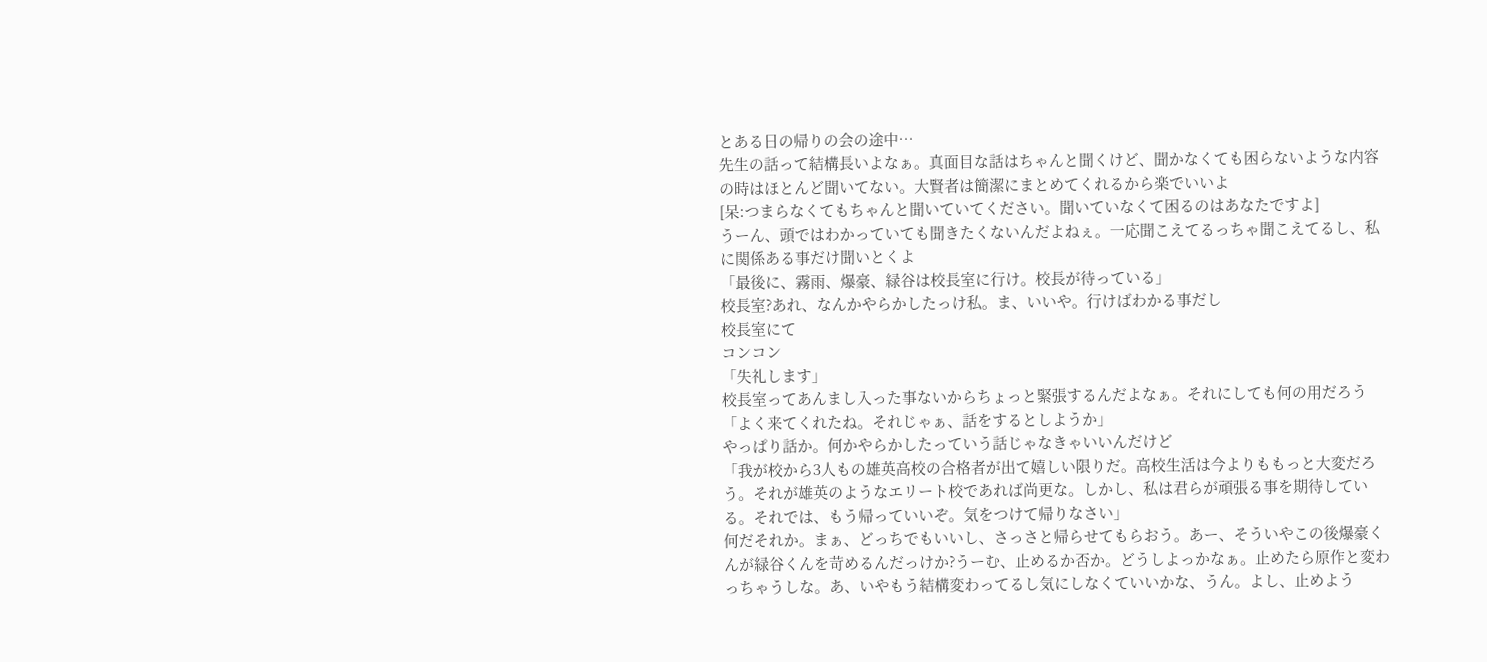とある日の帰りの会の途中…
先生の話って結構長いよなぁ。真面目な話はちゃんと聞くけど、聞かなくても困らないような内容の時はほとんど聞いてない。大賢者は簡潔にまとめてくれるから楽でいいよ
[呆:つまらなくてもちゃんと聞いていてください。聞いていなくて困るのはあなたですよ]
うーん、頭ではわかっていても聞きたくないんだよねぇ。一応聞こえてるっちゃ聞こえてるし、私に関係ある事だけ聞いとくよ
「最後に、霧雨、爆豪、緑谷は校長室に行け。校長が待っている」
校長室?あれ、なんかやらかしたっけ私。ま、いいや。行けばわかる事だし
校長室にて
コンコン
「失礼します」
校長室ってあんまし入った事ないからちょっと緊張するんだよなぁ。それにしても何の用だろう
「よく来てくれたね。それじゃぁ、話をするとしようか」
やっぱり話か。何かやらかしたっていう話じゃなきゃいいんだけど
「我が校から3人もの雄英高校の合格者が出て嬉しい限りだ。高校生活は今よりももっと大変だろう。それが雄英のようなエリート校であれば尚更な。しかし、私は君らが頑張る事を期待している。それでは、もう帰っていいぞ。気をつけて帰りなさい」
何だそれか。まぁ、どっちでもいいし、さっさと帰らせてもらおう。あー、そういやこの後爆豪くんが緑谷くんを苛めるんだっけか?うーむ、止めるか否か。どうしよっかなぁ。止めたら原作と変わっちゃうしな。あ、いやもう結構変わってるし気にしなくていいかな、うん。よし、止めよう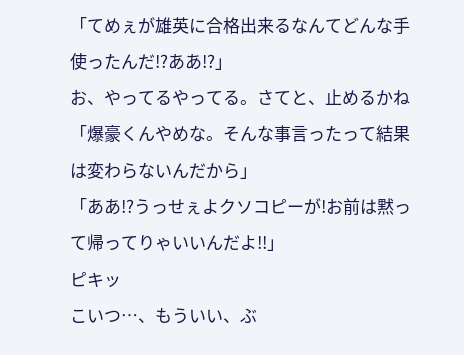「てめぇが雄英に合格出来るなんてどんな手使ったんだ!?ああ!?」
お、やってるやってる。さてと、止めるかね
「爆豪くんやめな。そんな事言ったって結果は変わらないんだから」
「ああ!?うっせぇよクソコピーが!お前は黙って帰ってりゃいいんだよ!!」
ピキッ
こいつ…、もういい、ぶ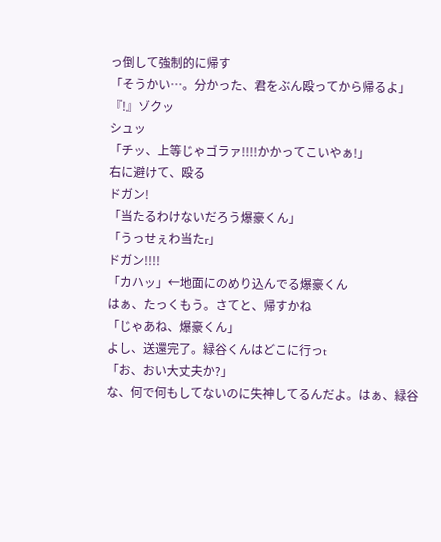っ倒して強制的に帰す
「そうかい…。分かった、君をぶん殴ってから帰るよ」
『!』ゾクッ
シュッ
「チッ、上等じゃゴラァ!!!!かかってこいやぁ!」
右に避けて、殴る
ドガン!
「当たるわけないだろう爆豪くん」
「うっせぇわ当たr」
ドガン!!!!
「カハッ」←地面にのめり込んでる爆豪くん
はぁ、たっくもう。さてと、帰すかね
「じゃあね、爆豪くん」
よし、送還完了。緑谷くんはどこに行っt
「お、おい大丈夫か?」
な、何で何もしてないのに失神してるんだよ。はぁ、緑谷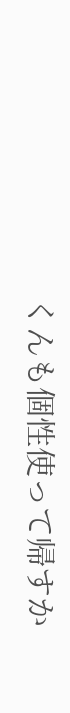くんも個性使って帰すか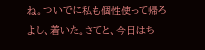ね。ついでに私も個性使って帰ろ
よし、着いた。さてと、今日はち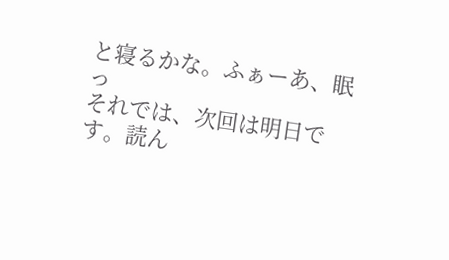と寝るかな。ふぁーあ、眠っ
それでは、次回は明日です。読ん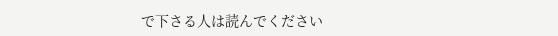で下さる人は読んでください